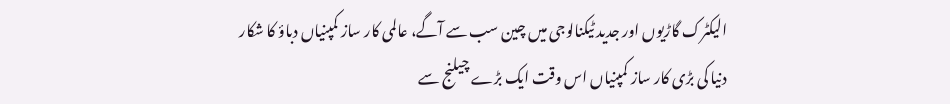الیکٹرک گاڑیوں اور جدید ٹیکنالوجی میں چین سب سے آگے، عالمی کار ساز کمپنیاں دباؤ کا شکار
دنیا کی بڑی کار ساز کمپنیاں اس وقت ایک بڑے چیلنج سے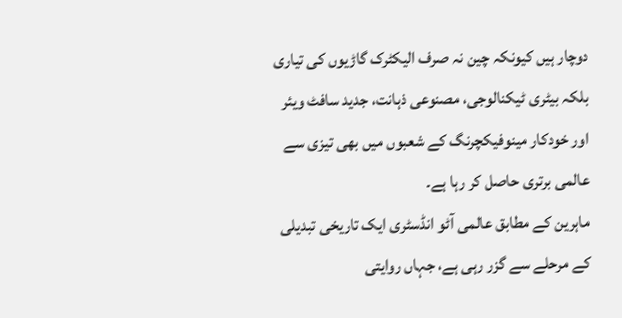دوچار ہیں کیونکہ چین نہ صرف الیکٹرک گاڑیوں کی تیاری بلکہ بیٹری ٹیکنالوجی، مصنوعی ذہانت، جدید سافٹ ویئر اور خودکار مینوفیکچرنگ کے شعبوں میں بھی تیزی سے عالمی برتری حاصل کر رہا ہے۔
ماہرین کے مطابق عالمی آٹو انڈسٹری ایک تاریخی تبدیلی کے مرحلے سے گزر رہی ہے، جہاں روایتی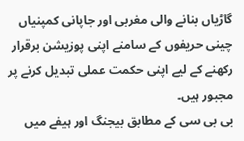گاڑیاں بنانے والی مغربی اور جاپانی کمپنیاں چینی حریفوں کے سامنے اپنی پوزیشن برقرار رکھنے کے لیے اپنی حکمت عملی تبدیل کرنے پر مجبور ہیں۔
بی بی سی کے مطابق بیجنگ اور ہیفے میں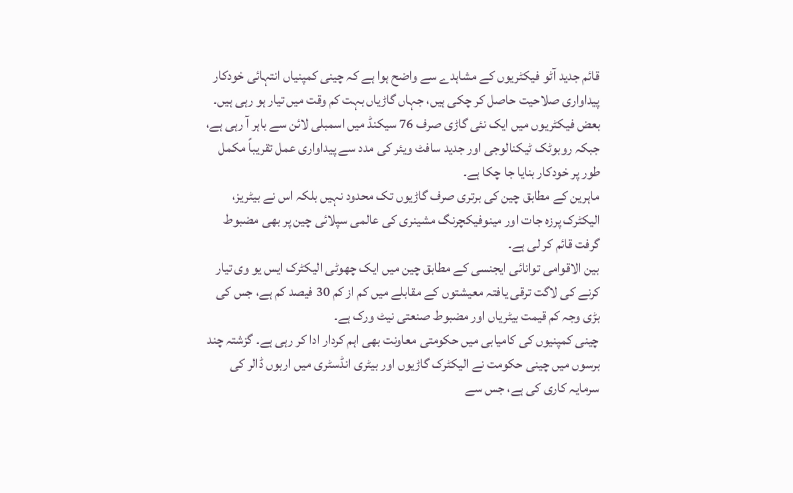قائم جدید آٹو فیکٹریوں کے مشاہدے سے واضح ہوا ہے کہ چینی کمپنیاں انتہائی خودکار پیداواری صلاحیت حاصل کر چکی ہیں، جہاں گاڑیاں بہت کم وقت میں تیار ہو رہی ہیں۔ بعض فیکٹریوں میں ایک نئی گاڑی صرف 76 سیکنڈ میں اسمبلی لائن سے باہر آ رہی ہے، جبکہ روبوٹک ٹیکنالوجی اور جدید سافٹ ویئر کی مدد سے پیداواری عمل تقریباً مکمل طور پر خودکار بنایا جا چکا ہے۔
ماہرین کے مطابق چین کی برتری صرف گاڑیوں تک محدود نہیں بلکہ اس نے بیٹریز، الیکٹرک پرزہ جات اور مینوفیکچرنگ مشینری کی عالمی سپلائی چین پر بھی مضبوط گرفت قائم کر لی ہے۔
بین الاقوامی توانائی ایجنسی کے مطابق چین میں ایک چھوٹی الیکٹرک ایس یو وی تیار کرنے کی لاگت ترقی یافتہ معیشتوں کے مقابلے میں کم از کم 30 فیصد کم ہے، جس کی بڑی وجہ کم قیمت بیٹریاں اور مضبوط صنعتی نیٹ ورک ہے۔
چینی کمپنیوں کی کامیابی میں حکومتی معاونت بھی اہم کردار ادا کر رہی ہے۔ گزشتہ چند برسوں میں چینی حکومت نے الیکٹرک گاڑیوں اور بیٹری انڈسٹری میں اربوں ڈالر کی سرمایہ کاری کی ہے، جس سے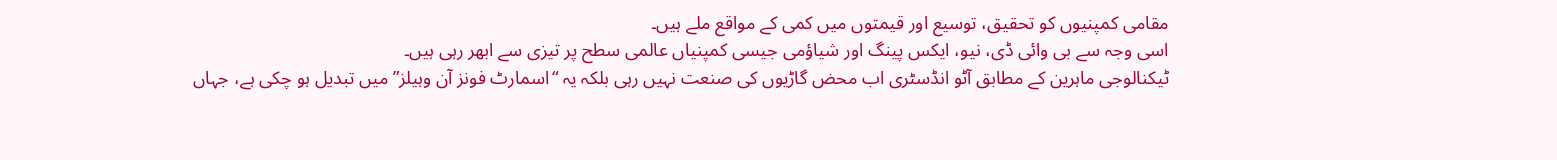مقامی کمپنیوں کو تحقیق، توسیع اور قیمتوں میں کمی کے مواقع ملے ہیں۔
اسی وجہ سے بی وائی ڈی، نیو، ایکس پینگ اور شیاؤمی جیسی کمپنیاں عالمی سطح پر تیزی سے ابھر رہی ہیں۔
ٹیکنالوجی ماہرین کے مطابق آٹو انڈسٹری اب محض گاڑیوں کی صنعت نہیں رہی بلکہ یہ “اسمارٹ فونز آن وہیلز” میں تبدیل ہو چکی ہے، جہاں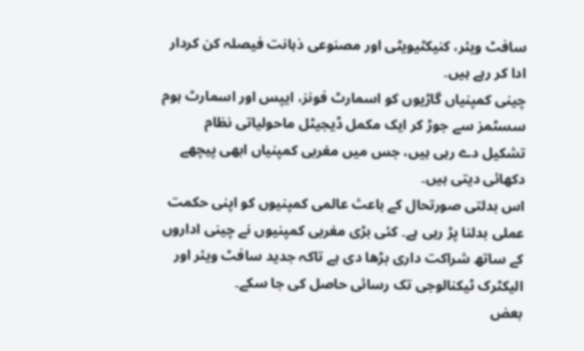سافٹ ویئر، کنیکٹیویٹی اور مصنوعی ذہانت فیصلہ کن کردار ادا کر رہے ہیں۔
چینی کمپنیاں گاڑیوں کو اسمارٹ فونز، ایپس اور اسمارٹ ہوم سسٹمز سے جوڑ کر ایک مکمل ڈیجیٹل ماحولیاتی نظام تشکیل دے رہی ہیں، جس میں مغربی کمپنیاں ابھی پیچھے دکھائی دیتی ہیں۔
اس بدلتی صورتحال کے باعث عالمی کمپنیوں کو اپنی حکمت عملی بدلنا پڑ رہی ہے۔ کئی بڑی مغربی کمپنیوں نے چینی اداروں کے ساتھ شراکت داری بڑھا دی ہے تاکہ جدید سافٹ ویئر اور الیکٹرک ٹیکنالوجی تک رسائی حاصل کی جا سکے۔
بعض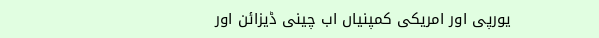یورپی اور امریکی کمپنیاں اب چینی ڈیزائن اور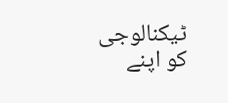ٹیکنالوجی کو اپنے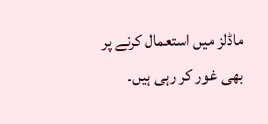ماڈلز میں استعمال کرنے پر بھی غور کر رہی ہیں۔